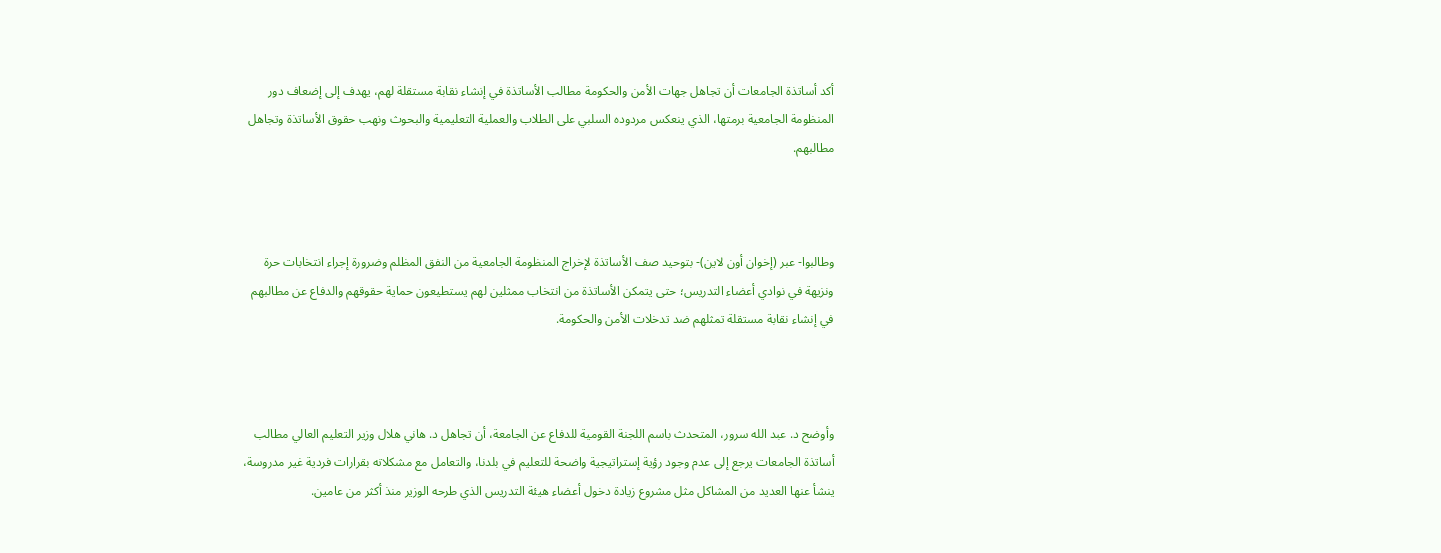أكد أساتذة الجامعات أن تجاهل جهات الأمن والحكومة مطالب الأساتذة في إنشاء نقابة مستقلة لهم، يهدف إلى إضعاف دور المنظومة الجامعية برمتها، الذي ينعكس مردوده السلبي على الطلاب والعملية التعليمية والبحوث ونهب حقوق الأساتذة وتجاهل مطالبهم.



وطالبوا- عبر (إخوان أون لاين)- بتوحيد صف الأساتذة لإخراج المنظومة الجامعية من النفق المظلم وضرورة إجراء انتخابات حرة ونزيهة في نوادي أعضاء التدريس؛ حتى يتمكن الأساتذة من انتخاب ممثلين لهم يستطيعون حماية حقوقهم والدفاع عن مطالبهم في إنشاء نقابة مستقلة تمثلهم ضد تدخلات الأمن والحكومة.



وأوضح د. عبد الله سرور، المتحدث باسم اللجنة القومية للدفاع عن الجامعة، أن تجاهل د. هاني هلال وزير التعليم العالي مطالب أساتذة الجامعات يرجع إلى عدم وجود رؤية إستراتيجية واضحة للتعليم في بلدنا، والتعامل مع مشكلاته بقرارات فردية غير مدروسة، ينشأ عنها العديد من المشاكل مثل مشروع زيادة دخول أعضاء هيئة التدريس الذي طرحه الوزير منذ أكثر من عامين.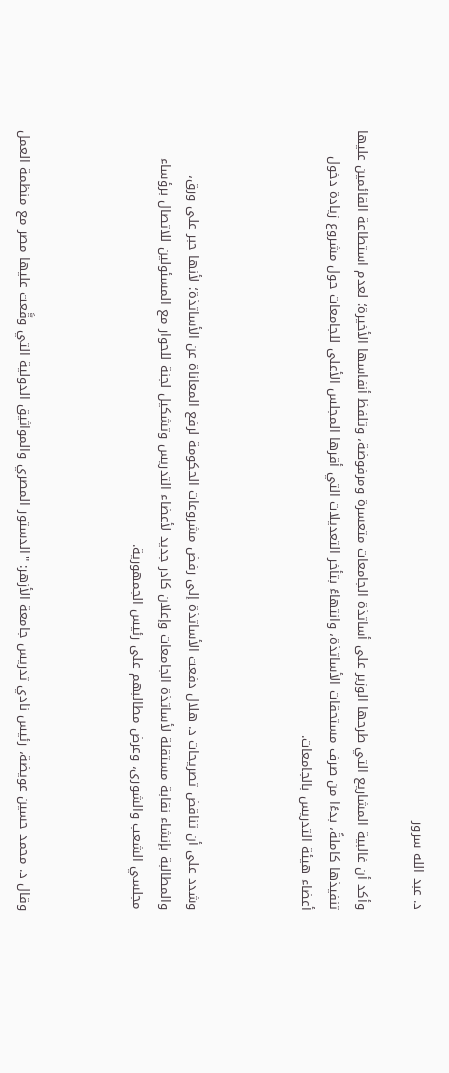د. عبد الله سرور

وأكد أن غالبية المشاريع التي طرحها الوزير على أساتذة الجامعات متعسرة ومرفوضة، وتلفظ أنفاسها الأخيرة؛ لعدم استطاعة القائمين عليها تنفيذها كاملةً، بدءًا من صرف مستحقات الأساتذة، وانتهاءً بتأخر التعديلات التي أقرها المجلس الأعلى للجامعات حول مشروع زيادة دخول أعضاء هيئة التدريس بالجامعات.



وشدد على أن تناقض تصريحات د. هلال دفعت الأساتذة إلى رفض مشروعات الحكومة لرفع المعاناة عن الأساتذة؛ لأنها حبر على ورق، والمطالبة بإنشاء نقابة مستقلة لأساتذة الجامعات وإعلان كادر جديد لأعضاء التدريس وتشكيل لجنة للحوار مع المسئولين للاتصال برؤساء مجلسي الشعب والشورى، وعرض مطالبهم على رئيس الجمهورية.



وقال د. محمد حسين عويضة، رئيس نادي تدريس جامعة الأزهر: "الدستور المصري والمواثيق الدولية التي وقَّعت عليها مصر مع منظمة العمل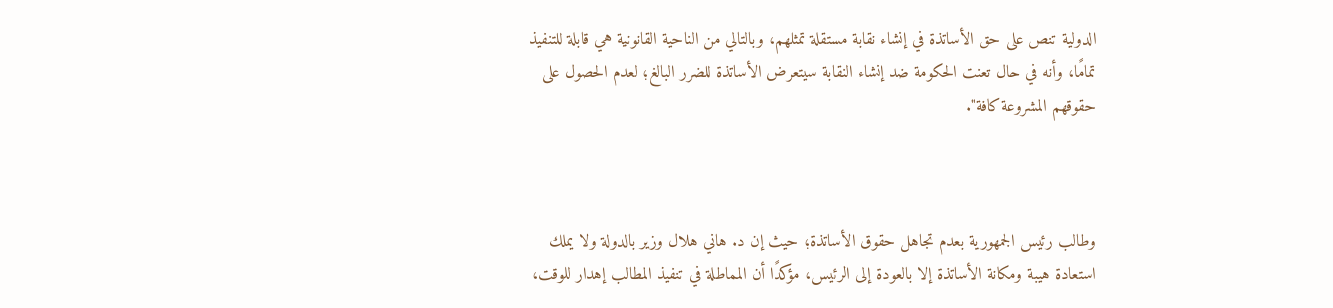الدولية تنص على حق الأساتذة في إنشاء نقابة مستقلة تمثلهم، وبالتالي من الناحية القانونية هي قابلة للتنفيذ تمامًا، وأنه في حال تعنت الحكومة ضد إنشاء النقابة سيتعرض الأساتذة للضرر البالغ؛ لعدم الحصول على حقوقهم المشروعة كافة".



وطالب رئيس الجمهورية بعدم تجاهل حقوق الأساتذة؛ حيث إن د. هاني هلال وزير بالدولة ولا يملك استعادة هيبة ومكانة الأساتذة إلا بالعودة إلى الرئيس، مؤكدًا أن المماطلة في تنفيذ المطالب إهدار للوقت،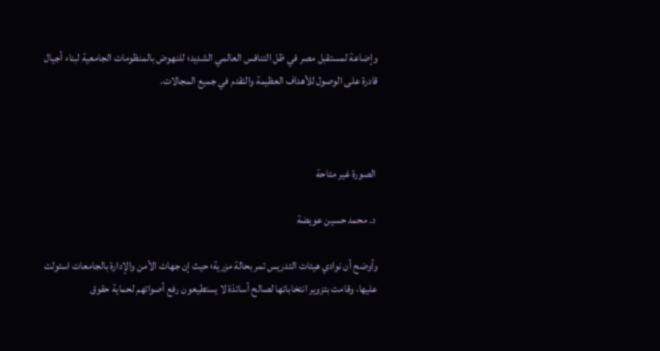وإضاعة لمستقبل مصر في ظل التنافس العالمي الشديد؛ للنهوض بالمنظومات الجامعية لبناء أجيال قادرة على الوصول للأهداف العظيمة والتقدم في جميع المجالات.



 الصورة غير متاحة

 د. محمد حسين عويضة

وأوضح أن نوادي هيئات التدريس تمر بحالة مزرية؛ حيث إن جهات الأمن والإدارة بالجامعات استولت عليها، وقامت بتزوير انتخاباتها لصالح أساتذة لا يستطيعون رفع أصواتهم لحماية حقوق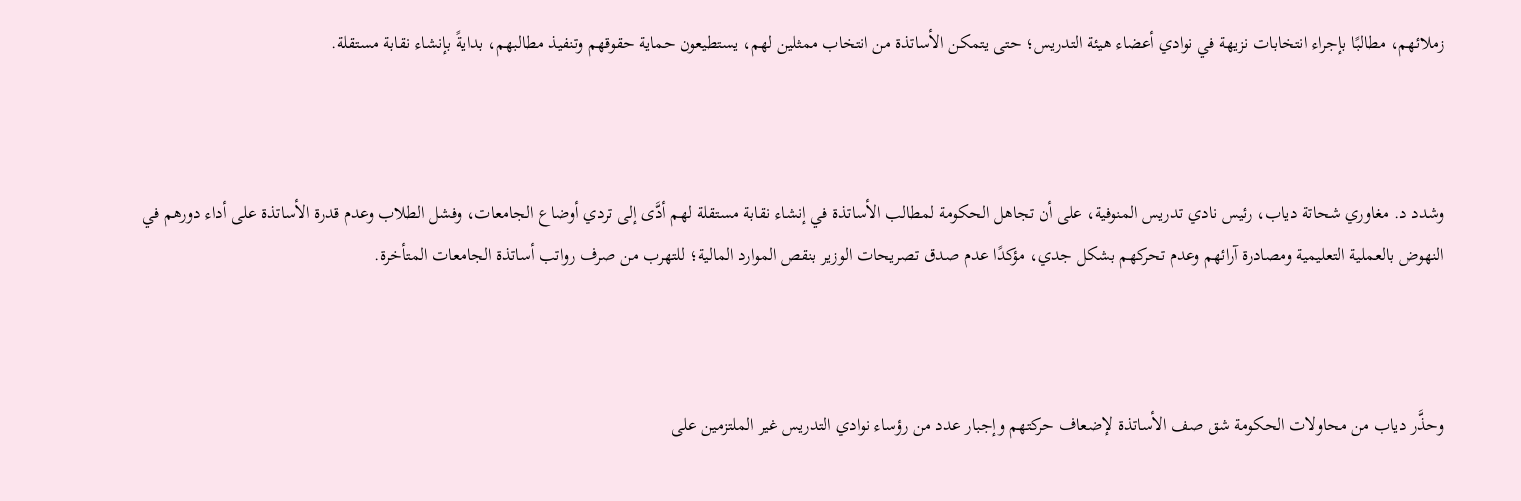زملائهم، مطالبًا بإجراء انتخابات نزيهة في نوادي أعضاء هيئة التدريس؛ حتى يتمكن الأساتذة من انتخاب ممثلين لهم، يستطيعون حماية حقوقهم وتنفيذ مطالبهم، بدايةً بإنشاء نقابة مستقلة.



وشدد د. مغاوري شحاتة دياب، رئيس نادي تدريس المنوفية، على أن تجاهل الحكومة لمطالب الأساتذة في إنشاء نقابة مستقلة لهم أدَّى إلى تردي أوضاع الجامعات، وفشل الطلاب وعدم قدرة الأساتذة على أداء دورهم في النهوض بالعملية التعليمية ومصادرة آرائهم وعدم تحركهم بشكل جدي، مؤكدًا عدم صدق تصريحات الوزير بنقص الموارد المالية؛ للتهرب من صرف رواتب أساتذة الجامعات المتأخرة.



وحذَّر دياب من محاولات الحكومة شق صف الأساتذة لإضعاف حركتهم وإجبار عدد من رؤساء نوادي التدريس غير الملتزمين على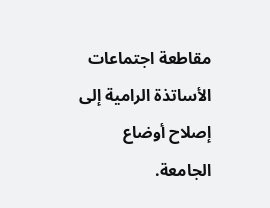مقاطعة اجتماعات الأساتذة الرامية إلى إصلاح أوضاع الجامعة.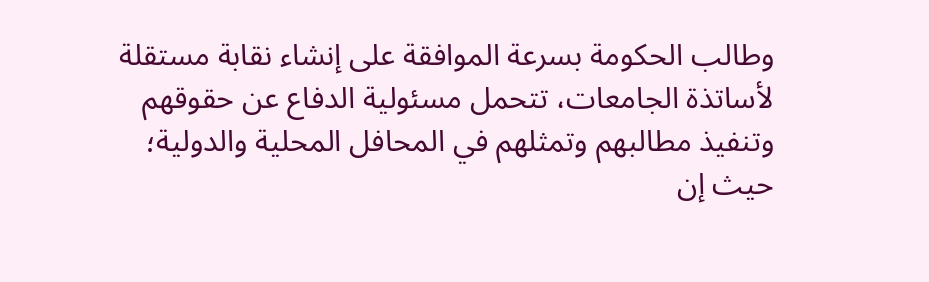وطالب الحكومة بسرعة الموافقة على إنشاء نقابة مستقلة لأساتذة الجامعات، تتحمل مسئولية الدفاع عن حقوقهم وتنفيذ مطالبهم وتمثلهم في المحافل المحلية والدولية؛ حيث إن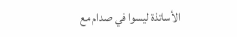الأساتذة ليسوا في صدام مع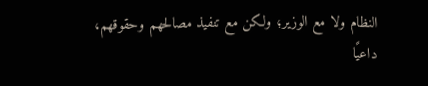النظام ولا مع الوزير؛ ولكن مع تنفيذ مصالحهم وحقوقهم، داعيًا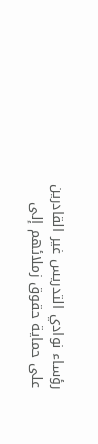رؤساء نوادي التدريس غير القادرين على حماية حقوق زملائهم إلى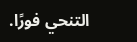التنحي فورًا.